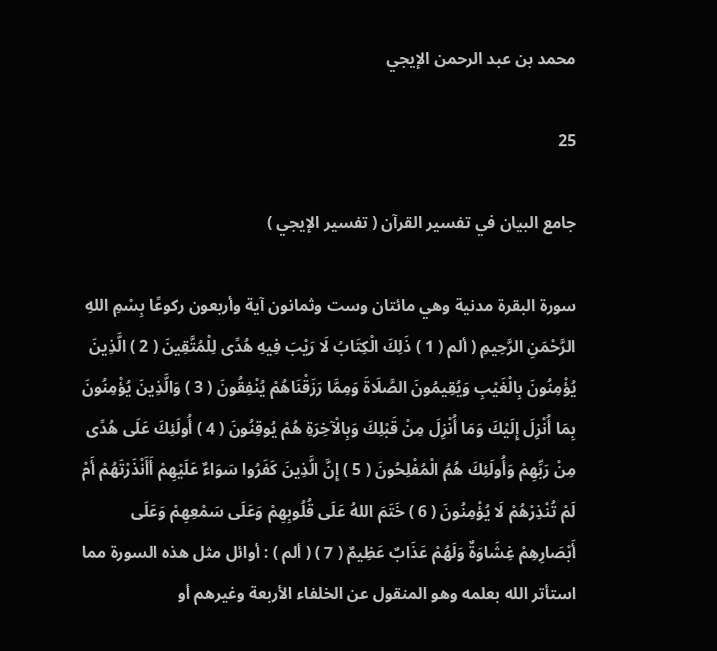محمد بن عبد الرحمن الإيجي

25

جامع البيان في تفسير القرآن ( تفسير الإيجي )

سورة البقرة مدنية وهي مائتان وست وثمانون آية وأربعون ركوعًا بِسْمِ اللهِ الرَّحْمَنِ الرَّحِيمِ ( ألم ( 1 ) ذَلِكَ الْكِتَابُ لَا رَيْبَ فِيهِ هُدًى لِلْمُتَّقِينَ ( 2 ) الَّذِينَ يُؤْمِنُونَ بِالْغَيْبِ وَيُقِيمُونَ الصَّلَاةَ وَمِمَّا رَزَقْنَاهُمْ يُنْفِقُونَ ( 3 ) وَالَّذِينَ يُؤْمِنُونَ بِمَا أُنْزِلَ إِلَيْكَ وَمَا أُنْزِلَ مِنْ قَبْلِكَ وَبِالْآخِرَةِ هُمْ يُوقِنُونَ ( 4 ) أُولَئِكَ عَلَى هُدًى مِنْ رَبِّهِمْ وَأُولَئِكَ هُمُ الْمُفْلِحُونَ ( 5 ) إِنَّ الَّذِينَ كَفَرُوا سَوَاءٌ عَلَيْهِمْ أَأَنْذَرْتَهُمْ أَمْ لَمْ تُنْذِرْهُمْ لَا يُؤْمِنُونَ ( 6 ) خَتَمَ اللهُ عَلَى قُلُوبِهِمْ وَعَلَى سَمْعِهِمْ وَعَلَى أَبْصَارِهِمْ غِشَاوَةٌ وَلَهُمْ عَذَابٌ عَظِيمٌ ( 7 ) ( ألم ) : أوائل مثل هذه السورة مما استأتر الله بعلمه وهو المنقول عن الخلفاء الأربعة وغيرهم أو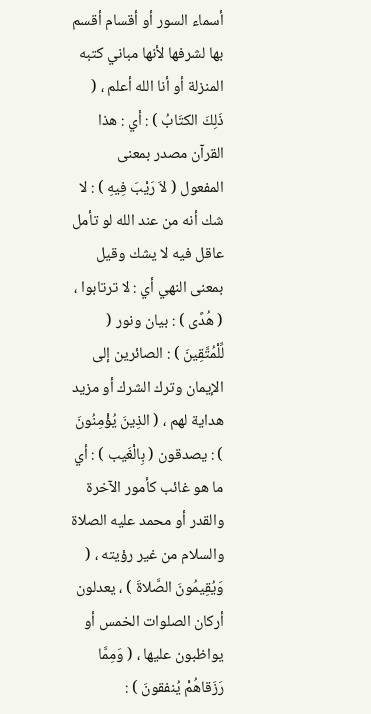أسماء السور أو أقسام أقسم بها لشرفها لأنها مباني كتبه المنزلة أو أنا الله أعلم ، ( ذَلِكَ الكتَابُ ) : أي : هذا القرآن مصدر بمعنى المفعول ( لاَ رَيْبَ فِيهِ ) : لا شك أنه من عند الله لو تأمل عاقل فيه لا يشك وقيل بمعنى النهي أي : لا ترتابوا ، ( هُدًى ) : بيان ونور ( لِّلْمُتَّقِينَ ) : الصائرين إلى الإيمان وترك الشرك أو مزيد هداية لهم ، ( الذِينَ يُؤْمِنُونَ ) : يصدقون ( بِالْغَيب ) : أي ما هو غائب كأمور الآخرة والقدر أو محمد عليه الصلاة والسلام من غير رؤيته ، ( وَيُقِيمُونَ الصَّلاةَ ) ، يعدلون أركان الصلوات الخمس أو يواظبون عليها ، ( وَمِمَّا رَزَقاهُمْ يُنفقونَ ) :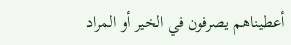أعطيناهم يصرفون في الخير أو المراد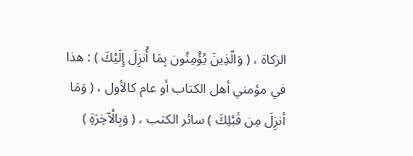الزكاة ، ( وَالّذِينَ يُؤْمِنُون بِمَا أُنزِلَ إِلَيْكَ ) : هذا في مؤمني أهل الكتاب أو عام كالأول ، ( وَمَا أنزِلَ مِن قَبْلِكَ ) سائر الكتب ، ( وَبِالْآخِرَةِ )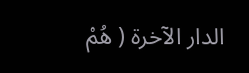الدار الآخرة ( هُمْ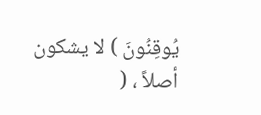يُوقِنُونَ ) لا يشكون أصلاً ، (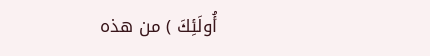أُولَئِكَ ) من هذه